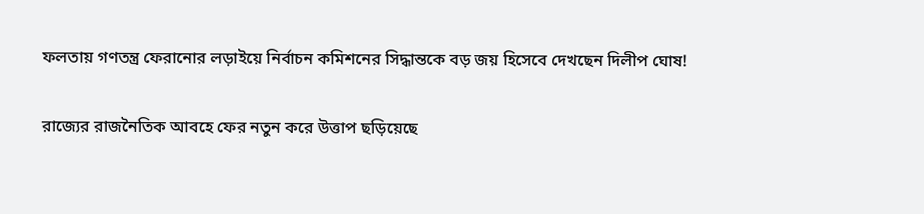ফলতায় গণতন্ত্র ফেরানোর লড়াইয়ে নির্বাচন কমিশনের সিদ্ধান্তকে বড় জয় হিসেবে দেখছেন দিলীপ ঘোষ!

রাজ্যের রাজনৈতিক আবহে ফের নতুন করে উত্তাপ ছড়িয়েছে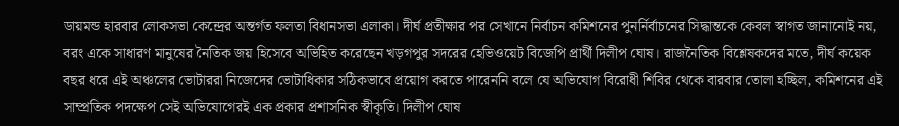ডায়মন্ড হারবার লোকসভা কেন্দ্রের অন্তর্গত ফলতা বিধানসভা এলাকা। দীর্ঘ প্রতীক্ষার পর সেখানে নির্বাচন কমিশনের পুনর্নির্বাচনের সিদ্ধান্তকে কেবল স্বাগত জানানোই নয়, বরং একে সাধারণ মানুষের নৈতিক জয় হিসেবে অভিহিত করেছেন খড়গপুর সদরের হেভিওয়েট বিজেপি প্রার্থী দিলীপ ঘোষ। রাজনৈতিক বিশ্লেষকদের মতে, দীর্ঘ কয়েক বছর ধরে এই অঞ্চলের ভোটাররা নিজেদের ভোটাধিকার সঠিকভাবে প্রয়োগ করতে পারেননি বলে যে অভিযোগ বিরোধী শিবির থেকে বারবার তোলা হচ্ছিল, কমিশনের এই সাম্প্রতিক পদক্ষেপ সেই অভিযোগেরই এক প্রকার প্রশাসনিক স্বীকৃতি। দিলীপ ঘোষ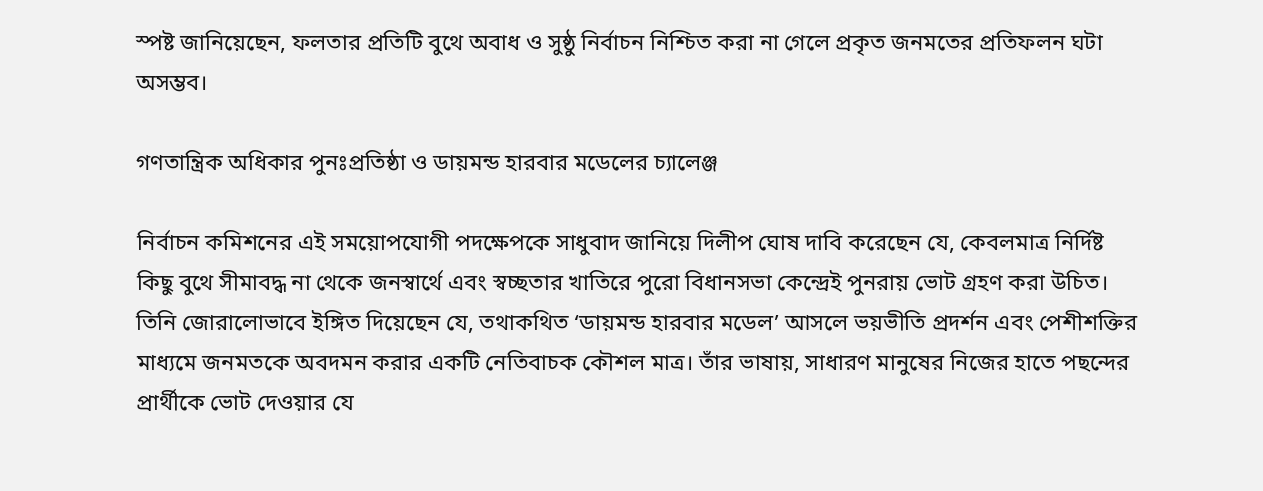স্পষ্ট জানিয়েছেন, ফলতার প্রতিটি বুথে অবাধ ও সুষ্ঠু নির্বাচন নিশ্চিত করা না গেলে প্রকৃত জনমতের প্রতিফলন ঘটা অসম্ভব।

গণতান্ত্রিক অধিকার পুনঃপ্রতিষ্ঠা ও ডায়মন্ড হারবার মডেলের চ্যালেঞ্জ

নির্বাচন কমিশনের এই সময়োপযোগী পদক্ষেপকে সাধুবাদ জানিয়ে দিলীপ ঘোষ দাবি করেছেন যে, কেবলমাত্র নির্দিষ্ট কিছু বুথে সীমাবদ্ধ না থেকে জনস্বার্থে এবং স্বচ্ছতার খাতিরে পুরো বিধানসভা কেন্দ্রেই পুনরায় ভোট গ্রহণ করা উচিত। তিনি জোরালোভাবে ইঙ্গিত দিয়েছেন যে, তথাকথিত ‘ডায়মন্ড হারবার মডেল’ আসলে ভয়ভীতি প্রদর্শন এবং পেশীশক্তির মাধ্যমে জনমতকে অবদমন করার একটি নেতিবাচক কৌশল মাত্র। তাঁর ভাষায়, সাধারণ মানুষের নিজের হাতে পছন্দের প্রার্থীকে ভোট দেওয়ার যে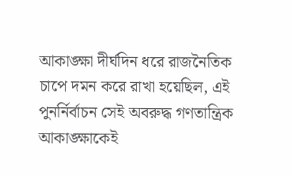আকাঙ্ক্ষা দীর্ঘদিন ধরে রাজনৈতিক চাপে দমন করে রাখা হয়েছিল, এই পুনর্নির্বাচন সেই অবরুদ্ধ গণতান্ত্রিক আকাঙ্ক্ষাকেই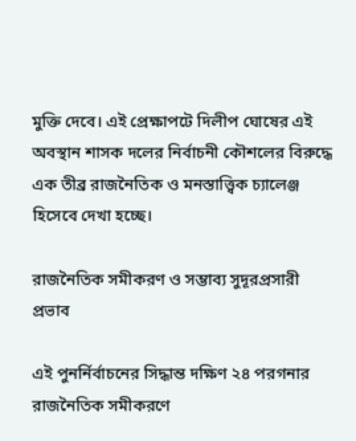মুক্তি দেবে। এই প্রেক্ষাপটে দিলীপ ঘোষের এই অবস্থান শাসক দলের নির্বাচনী কৌশলের বিরুদ্ধে এক তীব্র রাজনৈতিক ও মনস্তাত্ত্বিক চ্যালেঞ্জ হিসেবে দেখা হচ্ছে।

রাজনৈতিক সমীকরণ ও সম্ভাব্য সুদূরপ্রসারী প্রভাব

এই পুনর্নির্বাচনের সিদ্ধান্ত দক্ষিণ ২৪ পরগনার রাজনৈতিক সমীকরণে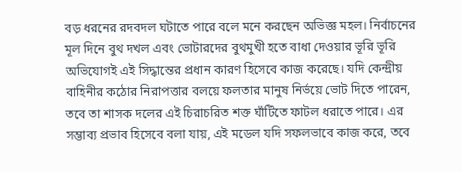বড় ধরনের রদবদল ঘটাতে পারে বলে মনে করছেন অভিজ্ঞ মহল। নির্বাচনের মূল দিনে বুথ দখল এবং ভোটারদের বুথমুখী হতে বাধা দেওয়ার ভূরি ভূরি অভিযোগই এই সিদ্ধান্তের প্রধান কারণ হিসেবে কাজ করেছে। যদি কেন্দ্রীয় বাহিনীর কঠোর নিরাপত্তার বলয়ে ফলতার মানুষ নির্ভয়ে ভোট দিতে পারেন, তবে তা শাসক দলের এই চিরাচরিত শক্ত ঘাঁটিতে ফাটল ধরাতে পারে। এর সম্ভাব্য প্রভাব হিসেবে বলা যায়, এই মডেল যদি সফলভাবে কাজ করে, তবে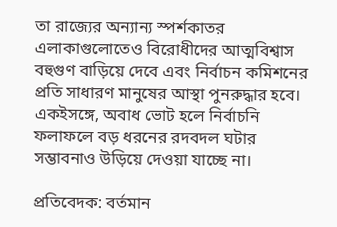তা রাজ্যের অন্যান্য স্পর্শকাতর এলাকাগুলোতেও বিরোধীদের আত্মবিশ্বাস বহুগুণ বাড়িয়ে দেবে এবং নির্বাচন কমিশনের প্রতি সাধারণ মানুষের আস্থা পুনরুদ্ধার হবে। একইসঙ্গে, অবাধ ভোট হলে নির্বাচনি ফলাফলে বড় ধরনের রদবদল ঘটার সম্ভাবনাও উড়িয়ে দেওয়া যাচ্ছে না।

প্রতিবেদক: বর্তমান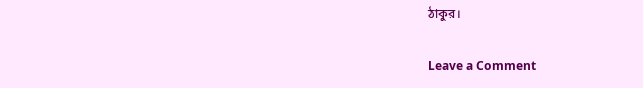ঠাকুর।

Leave a Comment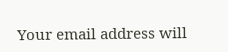Your email address will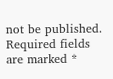not be published. Required fields are marked *